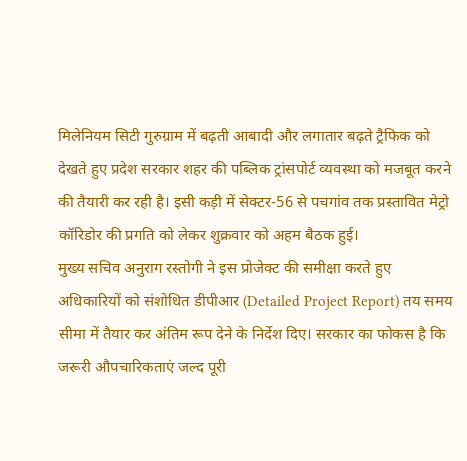मिलेनियम सिटी गुरुग्राम में बढ़ती आबादी और लगातार बढ़ते ट्रैफिक को देखते हुए प्रदेश सरकार शहर की पब्लिक ट्रांसपोर्ट व्यवस्था को मजबूत करने की तैयारी कर रही है। इसी कड़ी में सेक्टर-56 से पचगांव तक प्रस्तावित मेट्रो कॉरिडोर की प्रगति को लेकर शुक्रवार को अहम बैठक हुई।
मुख्य सचिव अनुराग रस्तोगी ने इस प्रोजेक्ट की समीक्षा करते हुए अधिकारियों को संशोधित डीपीआर (Detailed Project Report) तय समय सीमा में तैयार कर अंतिम रूप देने के निर्देश दिए। सरकार का फोकस है कि जरूरी औपचारिकताएं जल्द पूरी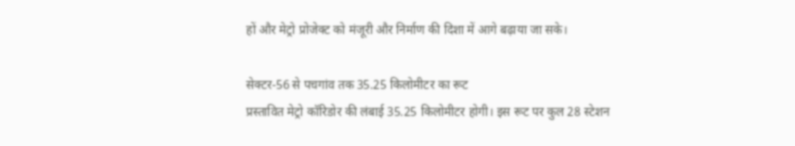हों और मेट्रो प्रोजेक्ट को मंजूरी और निर्माण की दिशा में आगे बढ़ाया जा सके।

सेक्टर-56 से पचगांव तक 35.25 किलोमीटर का रूट
प्रस्तावित मेट्रो कॉरिडोर की लंबाई 35.25 किलोमीटर होगी। इस रूट पर कुल 28 स्टेशन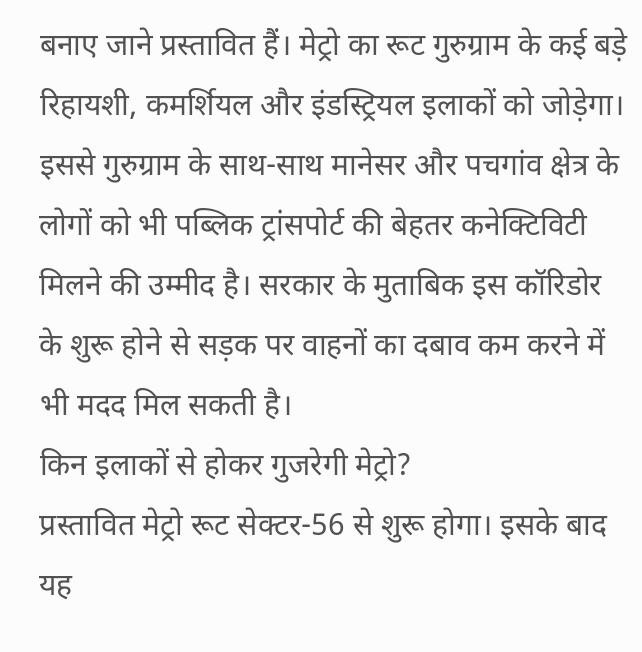बनाए जाने प्रस्तावित हैं। मेट्रो का रूट गुरुग्राम के कई बड़े रिहायशी, कमर्शियल और इंडस्ट्रियल इलाकों को जोड़ेगा। इससे गुरुग्राम के साथ-साथ मानेसर और पचगांव क्षेत्र के लोगों को भी पब्लिक ट्रांसपोर्ट की बेहतर कनेक्टिविटी मिलने की उम्मीद है। सरकार के मुताबिक इस कॉरिडोर के शुरू होने से सड़क पर वाहनों का दबाव कम करने में भी मदद मिल सकती है।
किन इलाकों से होकर गुजरेगी मेट्रो?
प्रस्तावित मेट्रो रूट सेक्टर-56 से शुरू होगा। इसके बाद यह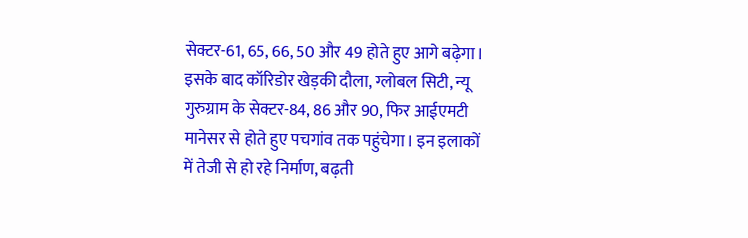सेक्टर-61, 65, 66, 50 और 49 होते हुए आगे बढ़ेगा। इसके बाद कॉरिडोर खेड़की दौला, ग्लोबल सिटी, न्यू गुरुग्राम के सेक्टर-84, 86 और 90, फिर आईएमटी मानेसर से होते हुए पचगांव तक पहुंचेगा। इन इलाकों में तेजी से हो रहे निर्माण, बढ़ती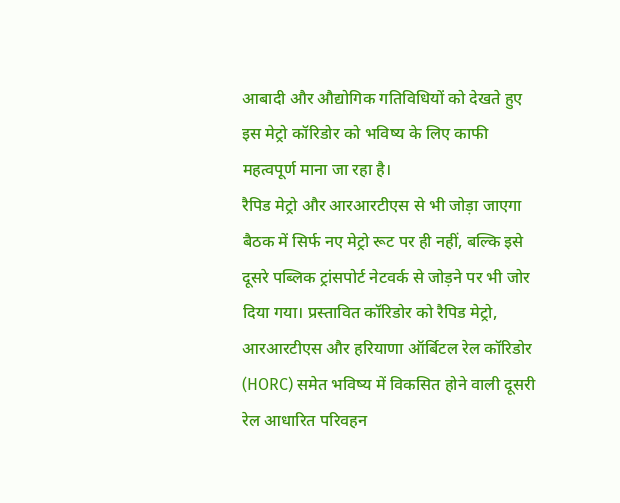आबादी और औद्योगिक गतिविधियों को देखते हुए इस मेट्रो कॉरिडोर को भविष्य के लिए काफी महत्वपूर्ण माना जा रहा है।
रैपिड मेट्रो और आरआरटीएस से भी जोड़ा जाएगा
बैठक में सिर्फ नए मेट्रो रूट पर ही नहीं, बल्कि इसे दूसरे पब्लिक ट्रांसपोर्ट नेटवर्क से जोड़ने पर भी जोर दिया गया। प्रस्तावित कॉरिडोर को रैपिड मेट्रो, आरआरटीएस और हरियाणा ऑर्बिटल रेल कॉरिडोर (HORC) समेत भविष्य में विकसित होने वाली दूसरी रेल आधारित परिवहन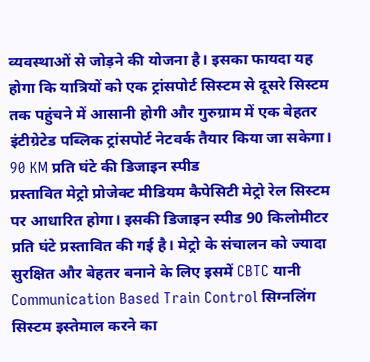व्यवस्थाओं से जोड़ने की योजना है। इसका फायदा यह होगा कि यात्रियों को एक ट्रांसपोर्ट सिस्टम से दूसरे सिस्टम तक पहुंचने में आसानी होगी और गुरुग्राम में एक बेहतर इंटीग्रेटेड पब्लिक ट्रांसपोर्ट नेटवर्क तैयार किया जा सकेगा।
90 KM प्रति घंटे की डिजाइन स्पीड
प्रस्तावित मेट्रो प्रोजेक्ट मीडियम कैपेसिटी मेट्रो रेल सिस्टम पर आधारित होगा। इसकी डिजाइन स्पीड 90 किलोमीटर प्रति घंटे प्रस्तावित की गई है। मेट्रो के संचालन को ज्यादा सुरक्षित और बेहतर बनाने के लिए इसमें CBTC यानी Communication Based Train Control सिग्नलिंग सिस्टम इस्तेमाल करने का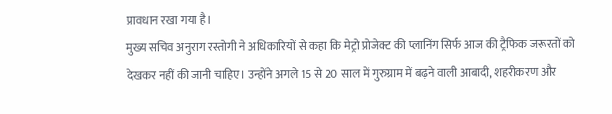प्रावधान रखा गया है।
मुख्य सचिव अनुराग रस्तोगी ने अधिकारियों से कहा कि मेट्रो प्रोजेक्ट की प्लानिंग सिर्फ आज की ट्रैफिक जरूरतों को देखकर नहीं की जानी चाहिए। उन्होंने अगले 15 से 20 साल में गुरुग्राम में बढ़ने वाली आबादी, शहरीकरण और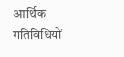आर्थिक गतिविधियों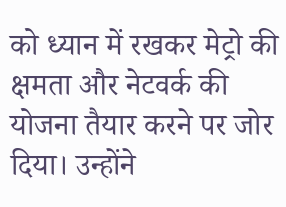को ध्यान में रखकर मेट्रो की क्षमता और नेटवर्क की योजना तैयार करने पर जोर दिया। उन्होंने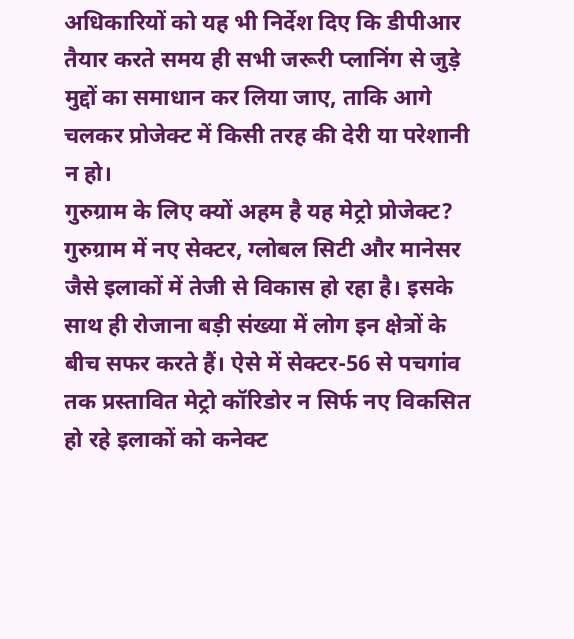अधिकारियों को यह भी निर्देश दिए कि डीपीआर तैयार करते समय ही सभी जरूरी प्लानिंग से जुड़े मुद्दों का समाधान कर लिया जाए, ताकि आगे चलकर प्रोजेक्ट में किसी तरह की देरी या परेशानी न हो।
गुरुग्राम के लिए क्यों अहम है यह मेट्रो प्रोजेक्ट?
गुरुग्राम में नए सेक्टर, ग्लोबल सिटी और मानेसर जैसे इलाकों में तेजी से विकास हो रहा है। इसके साथ ही रोजाना बड़ी संख्या में लोग इन क्षेत्रों के बीच सफर करते हैं। ऐसे में सेक्टर-56 से पचगांव तक प्रस्तावित मेट्रो कॉरिडोर न सिर्फ नए विकसित हो रहे इलाकों को कनेक्ट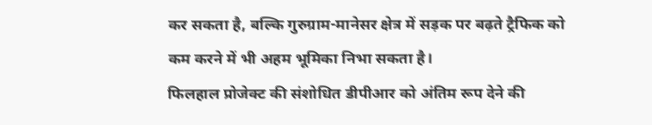कर सकता है, बल्कि गुरुग्राम-मानेसर क्षेत्र में सड़क पर बढ़ते ट्रैफिक को कम करने में भी अहम भूमिका निभा सकता है।
फिलहाल प्रोजेक्ट की संशोधित डीपीआर को अंतिम रूप देने की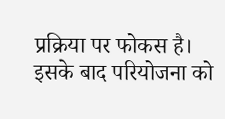प्रक्रिया पर फोकस है। इसके बाद परियोजना को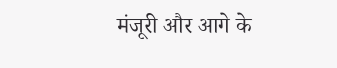मंजूरी और आगे के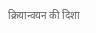क्रियान्वयन की दिशा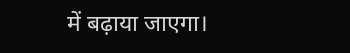में बढ़ाया जाएगा।